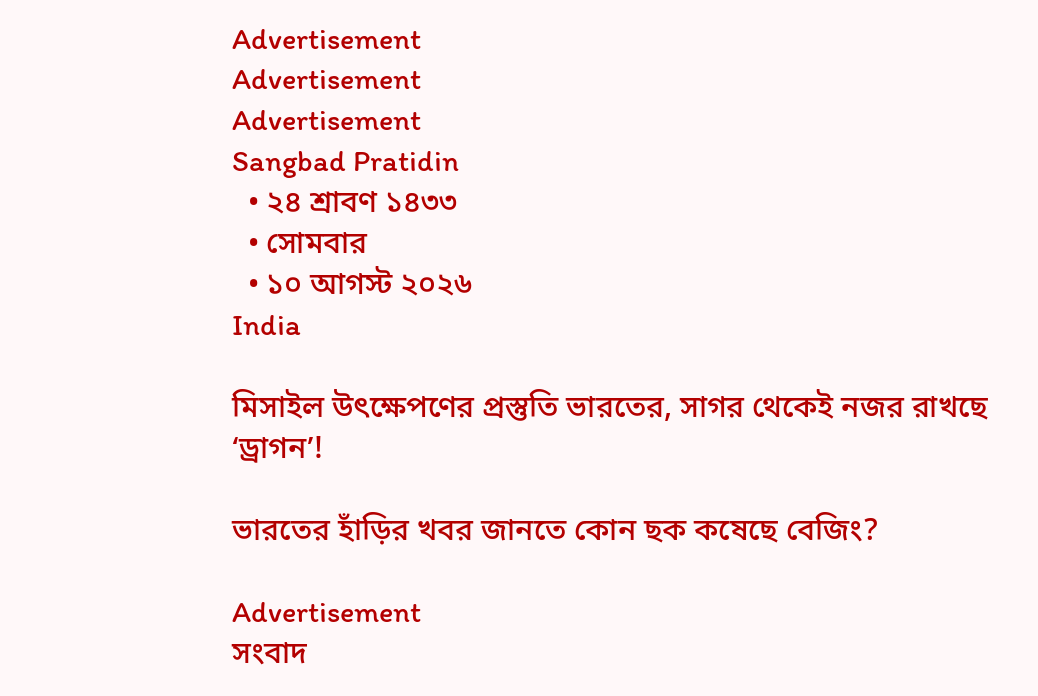Advertisement
Advertisement
Advertisement
Sangbad Pratidin
  • ২৪ শ্রাবণ ১৪৩৩
  • সোমবার
  • ১০ আগস্ট ২০২৬
India

মিসাইল উৎক্ষেপণের প্রস্তুতি ভারতের, সাগর থেকেই নজর রাখছে ‘ড্রাগন’!

ভারতের হাঁড়ির খবর জানতে কোন ছক কষেছে বেজিং?

Advertisement
সংবাদ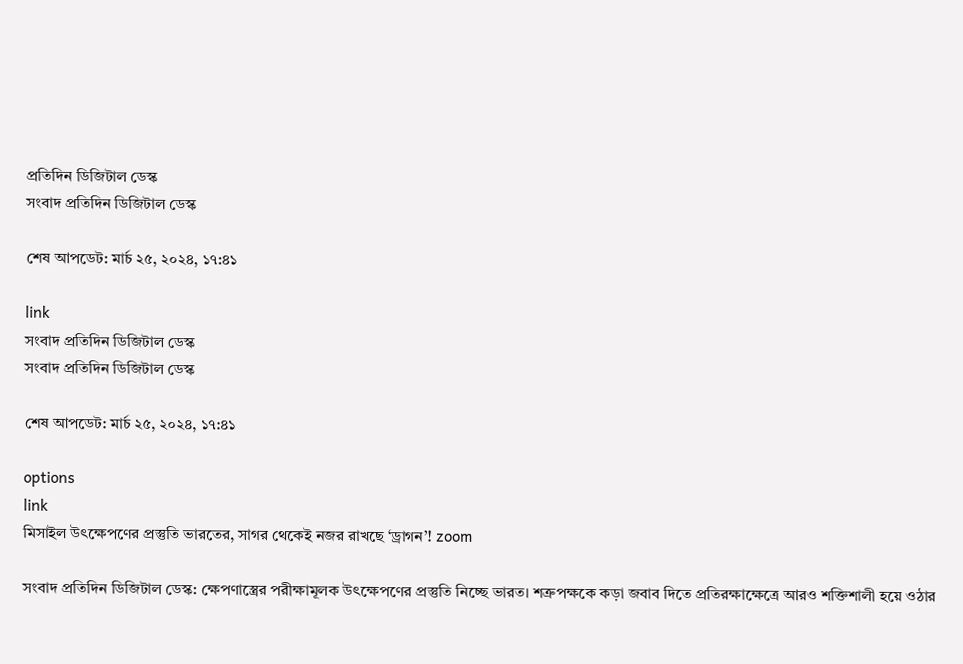প্রতিদিন ডিজিটাল ডেস্ক
সংবাদ প্রতিদিন ডিজিটাল ডেস্ক

শেষ আপডেট: মার্চ ২৫, ২০২৪, ১৭:৪১

link
সংবাদ প্রতিদিন ডিজিটাল ডেস্ক
সংবাদ প্রতিদিন ডিজিটাল ডেস্ক

শেষ আপডেট: মার্চ ২৫, ২০২৪, ১৭:৪১

options
link
মিসাইল উৎক্ষেপণের প্রস্তুতি ভারতের, সাগর থেকেই নজর রাখছে ‘ড্রাগন’! zoom

সংবাদ প্রতিদিন ডিজিটাল ডেস্ক: ক্ষেপণাস্ত্রের পরীক্ষামূলক উৎক্ষেপণের প্রস্তুতি নিচ্ছে ভারত। শত্রুপক্ষকে কড়া জবাব দিতে প্রতিরক্ষাক্ষেত্রে আরও শক্তিশালী হয়ে ওঠার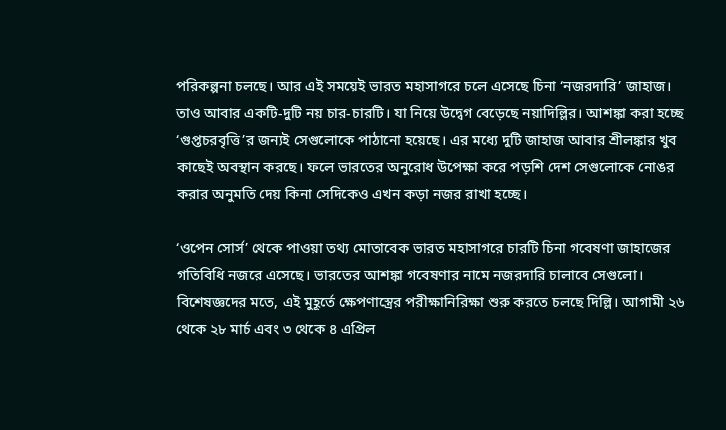পরিকল্পনা চলছে। আর এই সময়েই ভারত মহাসাগরে চলে এসেছে চিনা ‘নজরদারি’ জাহাজ। তাও আবার একটি-দুটি নয় চার-চারটি। যা নিয়ে উদ্বেগ বেড়েছে নয়াদিল্লির। আশঙ্কা করা হচ্ছে ‘গুপ্তচরবৃত্তি’র জন্যই সেগুলোকে পাঠানো হয়েছে। এর মধ্যে দুটি জাহাজ আবার শ্রীলঙ্কার খুব কাছেই অবস্থান করছে। ফলে ভারতের অনুরোধ উপেক্ষা করে পড়শি দেশ সেগুলোকে নোঙর করার অনুমতি দেয় কিনা সেদিকেও এখন কড়া নজর রাখা হচ্ছে।

‘ওপেন সোর্স’ থেকে পাওয়া তথ্য মোতাবেক ভারত মহাসাগরে চারটি চিনা গবেষণা জাহাজের গতিবিধি নজরে এসেছে। ভারতের আশঙ্কা গবেষণার নামে নজরদারি চালাবে সেগুলো। বিশেষজ্ঞদের মতে, এই মুহূর্তে ক্ষেপণাস্ত্রের পরীক্ষানিরিক্ষা শুরু করতে চলছে দিল্লি। আগামী ২৬ থেকে ২৮ মার্চ এব‌ং ৩ থেকে ৪ এপ্রিল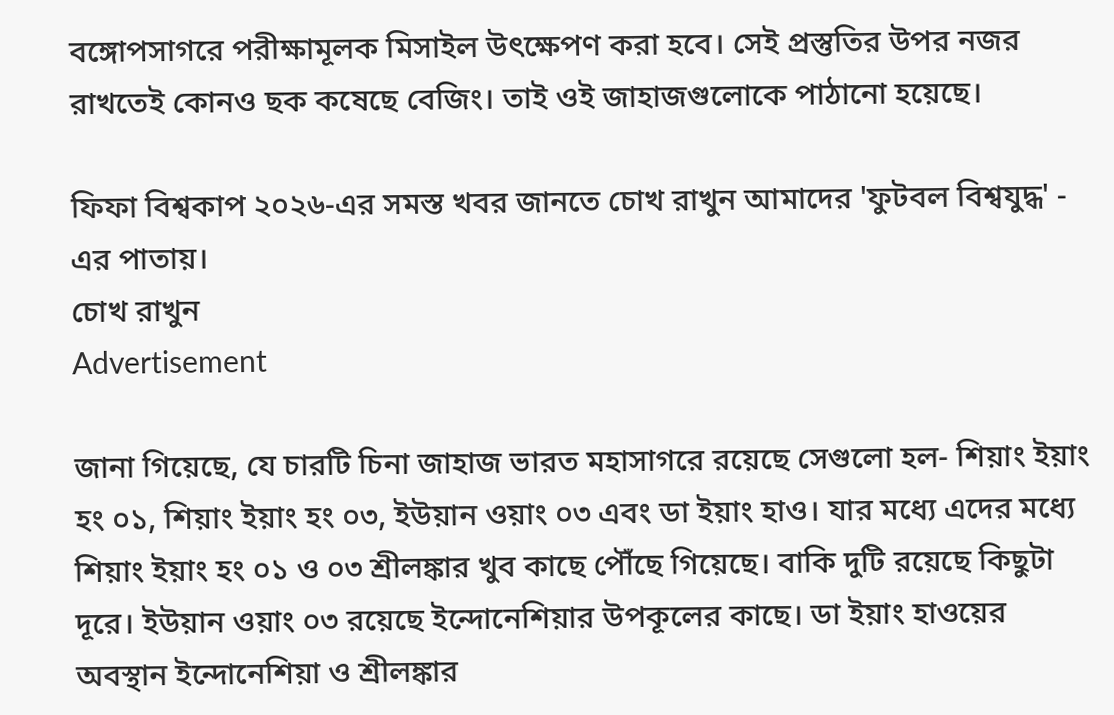বঙ্গোপসাগরে পরীক্ষামূলক মিসাইল উৎক্ষেপণ করা হবে। সেই প্রস্তুতির উপর নজর রাখতেই কোনও ছক কষেছে বেজিং। তাই ওই জাহাজগুলোকে পাঠানো হয়েছে।

ফিফা বিশ্বকাপ ২০২৬-এর সমস্ত খবর জানতে চোখ রাখুন আমাদের 'ফুটবল বিশ্বযুদ্ধ' - এর পাতায়।
চোখ রাখুন
Advertisement

জানা গিয়েছে, যে চারটি চিনা জাহাজ ভারত মহাসাগরে রয়েছে সেগুলো হল- শিয়াং ইয়াং হং ০১, শিয়াং ইয়াং হং ০৩, ইউয়ান ওয়াং ০৩ এবং ডা ইয়াং হাও। যার মধ্যে এদের মধ্যে শিয়াং ইয়াং হং ০১ ও ০৩ শ্রীলঙ্কার খুব কাছে পৌঁছে গিয়েছে। বাকি দুটি রয়েছে কিছুটা দূরে। ইউয়ান ওয়াং ০৩ রয়েছে ইন্দোনেশিয়ার উপকূলের কাছে। ডা ইয়াং হাওয়ের অবস্থান ইন্দোনেশিয়া ও শ্রীলঙ্কার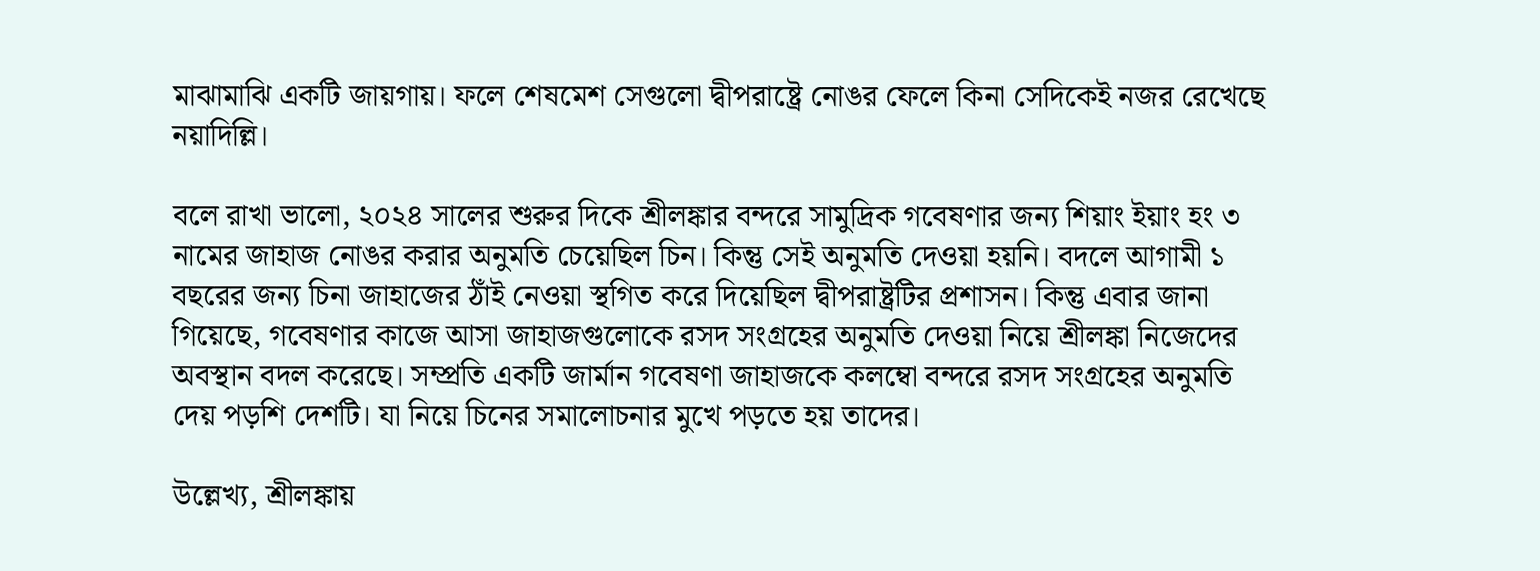মাঝামাঝি একটি জায়গায়। ফলে শেষমেশ সেগুলো দ্বীপরাষ্ট্রে নোঙর ফেলে কিনা সেদিকেই নজর রেখেছে নয়াদিল্লি।

বলে রাখা ভালো, ২০২৪ সালের শুরুর দিকে শ্রীলঙ্কার বন্দরে সামুদ্রিক গবেষণার জন্য শিয়াং ইয়াং হং ৩ নামের জাহাজ নোঙর করার অনুমতি চেয়েছিল চিন। কিন্তু সেই অনুমতি দেওয়া হয়নি। বদলে আগামী ১ বছরের জন্য চিনা জাহাজের ঠাঁই নেওয়া স্থগিত করে দিয়েছিল দ্বীপরাষ্ট্রটির প্রশাসন। কিন্তু এবার জানা গিয়েছে, গবেষণার কাজে আসা জাহাজগুলোকে রসদ সংগ্রহের অনুমতি দেওয়া নিয়ে শ্রীলঙ্কা নিজেদের অবস্থান বদল করেছে। সম্প্রতি একটি জার্মান গবেষণা জাহাজকে কলম্বো বন্দরে রসদ সংগ্রহের অনুমতি দেয় পড়শি দেশটি। যা নিয়ে চিনের সমালোচনার মুখে পড়তে হয় তাদের।

উল্লেখ্য, শ্রীলঙ্কায়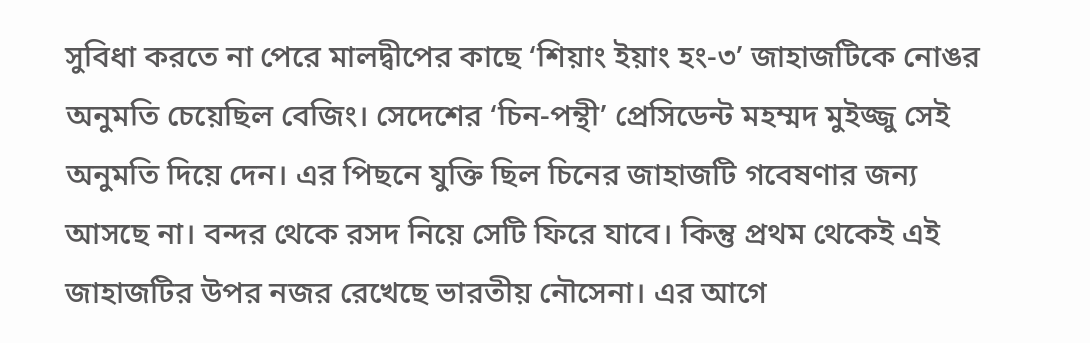সুবিধা করতে না পেরে মালদ্বীপের কাছে ‘শিয়াং ইয়াং হং-৩’ জাহাজটিকে নোঙর অনুমতি চেয়েছিল বেজিং। সেদেশের ‘চিন-পন্থী’ প্রেসিডেন্ট মহম্মদ মুইজ্জু সেই অনুমতি দিয়ে দেন। এর পিছনে যুক্তি ছিল চিনের জাহাজটি গবেষণার জন্য আসছে না। বন্দর থেকে রসদ নিয়ে সেটি ফিরে যাবে। কিন্তু প্রথম থেকেই এই জাহাজটির উপর নজর রেখেছে ভারতীয় নৌসেনা। এর আগে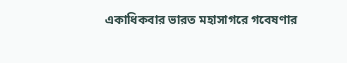একাধিকবার ভারত মহাসাগরে গবেষণার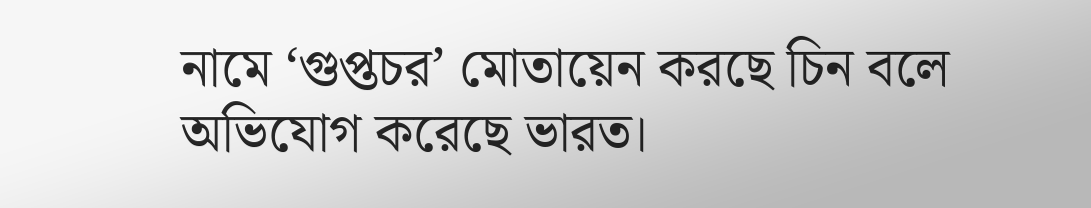নামে ‘গুপ্তচর’ মোতায়েন করছে চিন বলে অভিযোগ করেছে ভারত।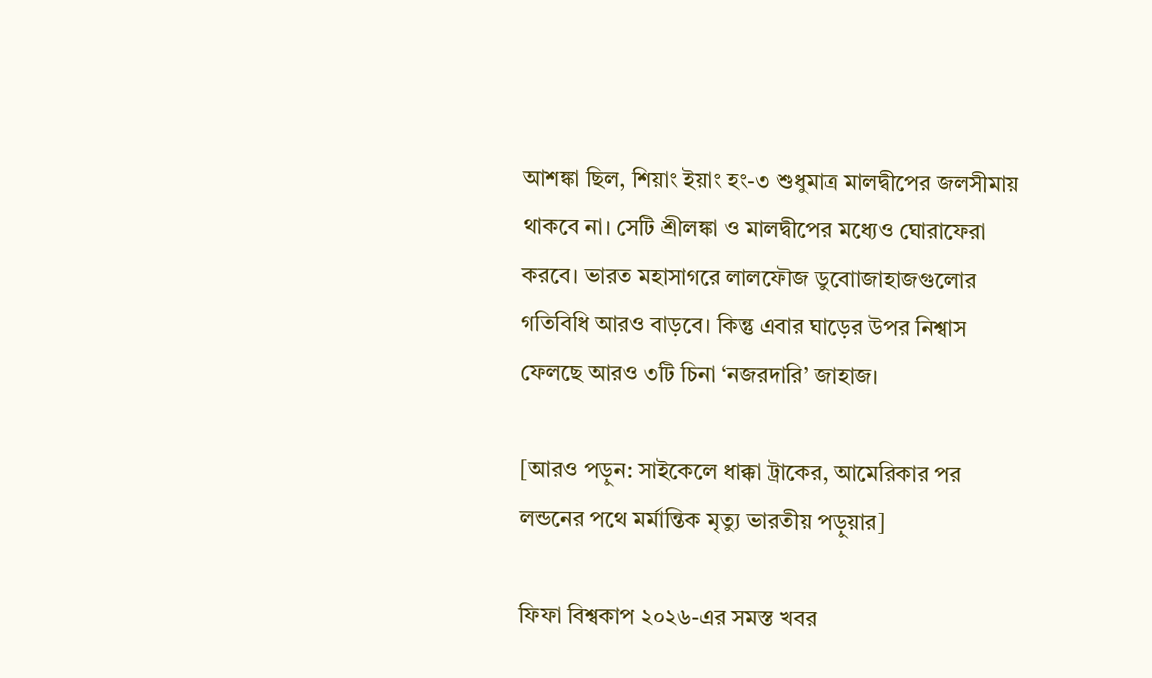আশঙ্কা ছিল, শিয়াং ইয়াং হং-৩ শুধুমাত্র মালদ্বীপের জলসীমায় থাকবে না। সেটি শ্রীলঙ্কা ও মালদ্বীপের মধ্যেও ঘোরাফেরা করবে। ভারত মহাসাগরে লালফৌজ ডুবোাজাহাজগুলোর গতিবিধি আরও বাড়বে। কিন্তু এবার ঘাড়ের উপর নিশ্বাস ফেলছে আরও ৩টি চিনা ‘নজরদারি’ জাহাজ।

[আরও পড়ুন: সাইকেলে ধাক্কা ট্রাকের, আমেরিকার পর লন্ডনের পথে মর্মান্তিক মৃত্যু ভারতীয় পড়ুয়ার]

ফিফা বিশ্বকাপ ২০২৬-এর সমস্ত খবর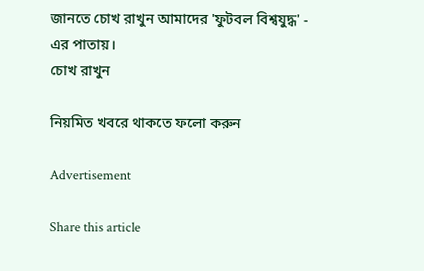জানতে চোখ রাখুন আমাদের 'ফুটবল বিশ্বযুদ্ধ' - এর পাতায়।
চোখ রাখুন

নিয়মিত খবরে থাকতে ফলো করুন

Advertisement

Share this article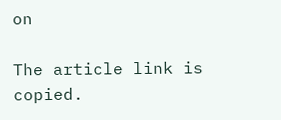on

The article link is copied.